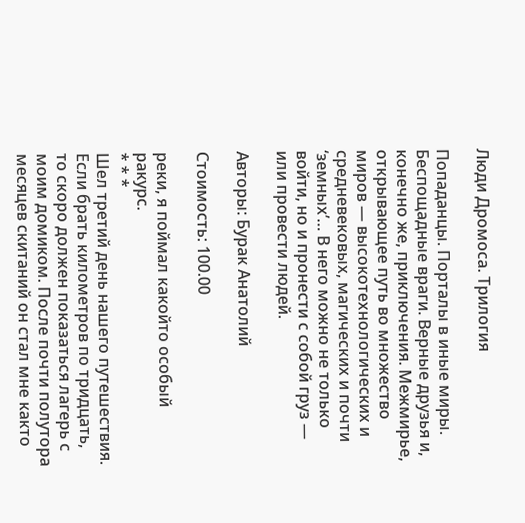Люди Дромоса. Трилогия

Попаданцы. Порталы в иные миры. Беспощадные враги. Верные друзья и, конечно же, приключения. Межмирье, открывающее путь во множество миров — высокотехнологических и средневековых, магических и почти ‘земных’… В него можно не только войти, но и пронести с собой груз — или провести людей.

Авторы: Бурак Анатолий

Стоимость: 100.00

реки, я поймал какойто особый ракурс.
* * *
Шел третий день нашего путешествия. Если брать километров по тридцать, то скоро должен показаться лагерь с моим домиком. После почти полутора месяцев скитаний он стал мне както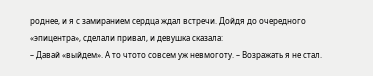роднее, и я с замиранием сердца ждал встречи. Дойдя до очередного «эпицентра», сделали привал, и девушка сказала:
– Давай «выйдем». А то чтото совсем уж невмоготу. – Возражать я не стал.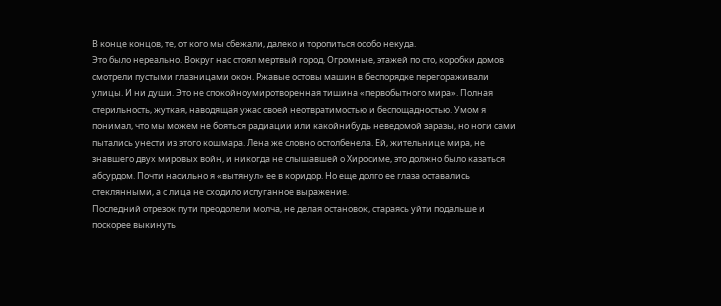В конце концов, те, от кого мы сбежали, далеко и торопиться особо некуда.
Это было нереально. Вокруг нас стоял мертвый город. Огромные, этажей по сто, коробки домов смотрели пустыми глазницами окон. Ржавые остовы машин в беспорядке перегораживали улицы. И ни души. Это не спокойноумиротворенная тишина «первобытного мира». Полная стерильность, жуткая, наводящая ужас своей неотвратимостью и беспощадностью. Умом я понимал, что мы можем не бояться радиации или какойнибудь неведомой заразы, но ноги сами пытались унести из этого кошмара. Лена же словно остолбенела. Ей, жительнице мира, не знавшего двух мировых войн, и никогда не слышавшей о Хиросиме, это должно было казаться абсурдом. Почти насильно я «вытянул» ее в коридор. Но еще долго ее глаза оставались стеклянными, а с лица не сходило испуганное выражение.
Последний отрезок пути преодолели молча, не делая остановок, стараясь уйти подальше и поскорее выкинуть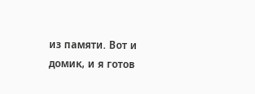из памяти. Вот и домик, и я готов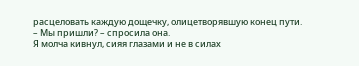расцеловать каждую дощечку, олицетворявшую конец пути.
– Мы пришли? – спросила она.
Я молча кивнул, сияя глазами и не в силах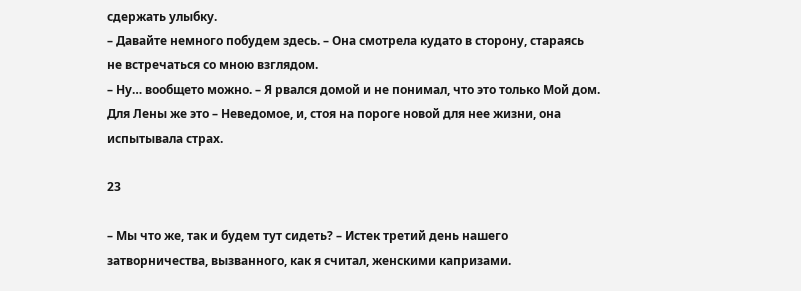сдержать улыбку.
– Давайте немного побудем здесь. – Она смотрела кудато в сторону, стараясь не встречаться со мною взглядом.
– Ну… вообщето можно. – Я рвался домой и не понимал, что это только Мой дом. Для Лены же это – Неведомое, и, стоя на пороге новой для нее жизни, она испытывала страх.

23

– Мы что же, так и будем тут сидеть? – Истек третий день нашего затворничества, вызванного, как я считал, женскими капризами.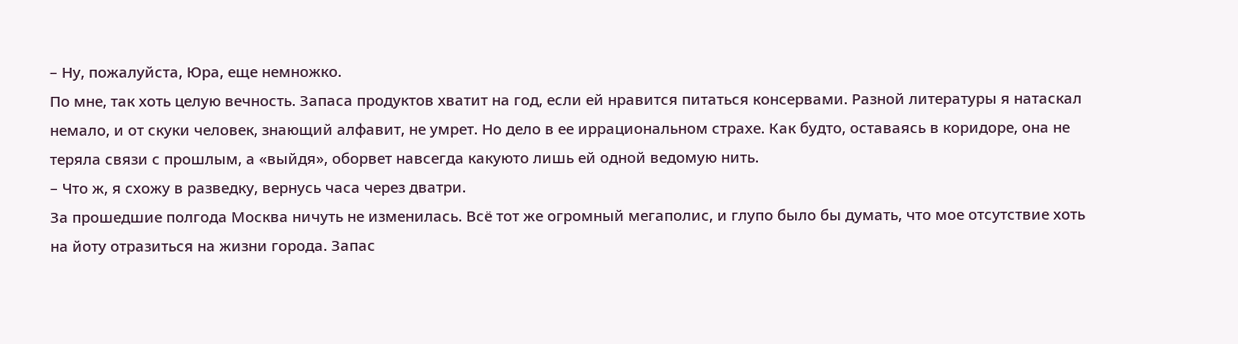– Ну, пожалуйста, Юра, еще немножко.
По мне, так хоть целую вечность. Запаса продуктов хватит на год, если ей нравится питаться консервами. Разной литературы я натаскал немало, и от скуки человек, знающий алфавит, не умрет. Но дело в ее иррациональном страхе. Как будто, оставаясь в коридоре, она не теряла связи с прошлым, а «выйдя», оборвет навсегда какуюто лишь ей одной ведомую нить.
– Что ж, я схожу в разведку, вернусь часа через дватри.
За прошедшие полгода Москва ничуть не изменилась. Всё тот же огромный мегаполис, и глупо было бы думать, что мое отсутствие хоть на йоту отразиться на жизни города. Запас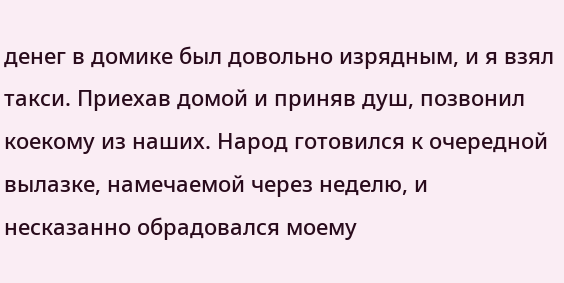денег в домике был довольно изрядным, и я взял такси. Приехав домой и приняв душ, позвонил коекому из наших. Народ готовился к очередной вылазке, намечаемой через неделю, и несказанно обрадовался моему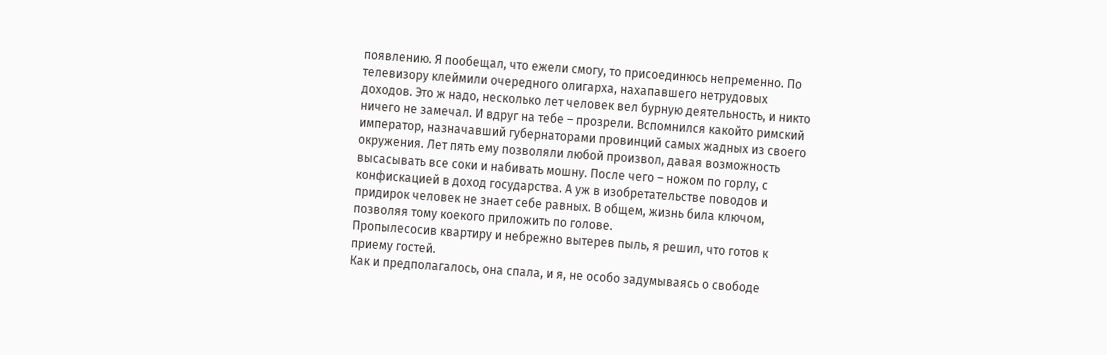появлению. Я пообещал, что ежели смогу, то присоединюсь непременно. По телевизору клеймили очередного олигарха, нахапавшего нетрудовых доходов. Это ж надо, несколько лет человек вел бурную деятельность, и никто ничего не замечал. И вдруг на тебе – прозрели. Вспомнился какойто римский император, назначавший губернаторами провинций самых жадных из своего окружения. Лет пять ему позволяли любой произвол, давая возможность высасывать все соки и набивать мошну. После чего – ножом по горлу, с конфискацией в доход государства. А уж в изобретательстве поводов и придирок человек не знает себе равных. В общем, жизнь била ключом, позволяя тому коекого приложить по голове.
Пропылесосив квартиру и небрежно вытерев пыль, я решил, что готов к приему гостей.
Как и предполагалось, она спала, и я, не особо задумываясь о свободе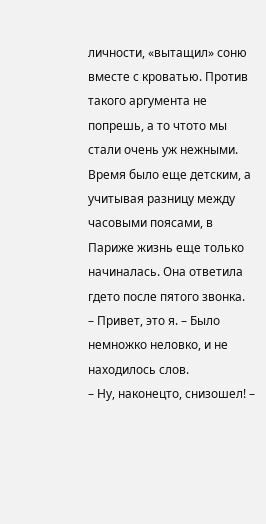личности, «вытащил» соню вместе с кроватью. Против такого аргумента не попрешь, а то чтото мы стали очень уж нежными.
Время было еще детским, а учитывая разницу между часовыми поясами, в Париже жизнь еще только начиналась. Она ответила гдето после пятого звонка.
– Привет, это я. – Было немножко неловко, и не находилось слов.
– Ну, наконецто, снизошел! –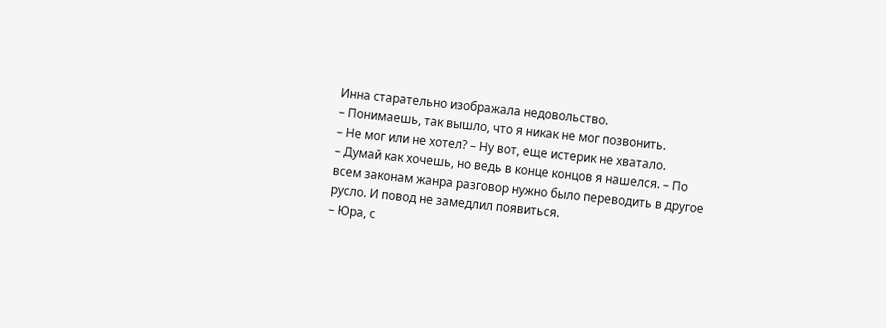Инна старательно изображала недовольство.
– Понимаешь, так вышло, что я никак не мог позвонить.
– Не мог или не хотел? – Ну вот, еще истерик не хватало.
– Думай как хочешь, но ведь в конце концов я нашелся. – По всем законам жанра разговор нужно было переводить в другое русло. И повод не замедлил появиться.
– Юра, с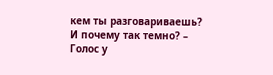кем ты разговариваешь? И почему так темно? – Голос у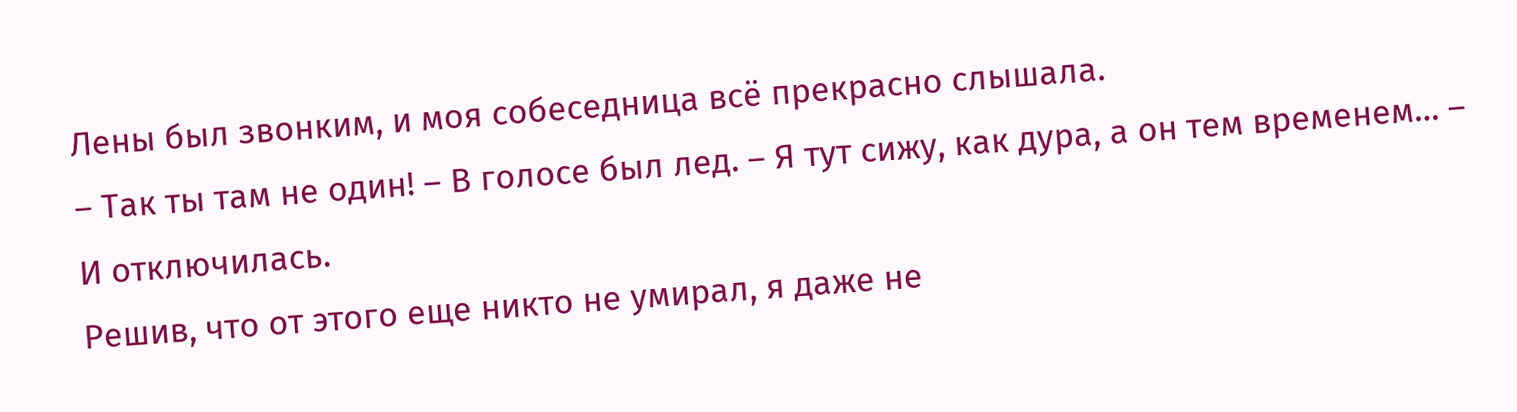Лены был звонким, и моя собеседница всё прекрасно слышала.
– Так ты там не один! – В голосе был лед. – Я тут сижу, как дура, а он тем временем… – И отключилась.
Решив, что от этого еще никто не умирал, я даже не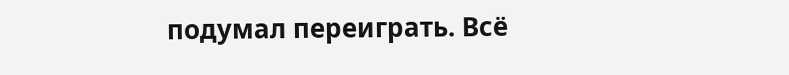подумал переиграть. Всё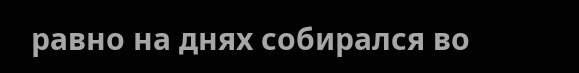равно на днях собирался во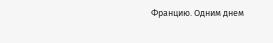Францию. Одним днем